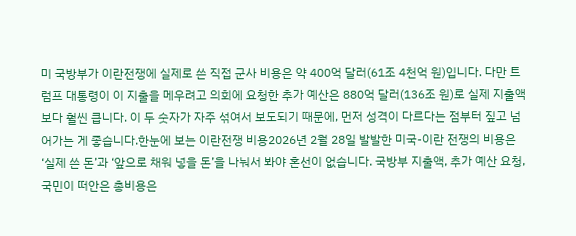미 국방부가 이란전쟁에 실제로 쓴 직접 군사 비용은 약 400억 달러(61조 4천억 원)입니다. 다만 트럼프 대통령이 이 지출을 메우려고 의회에 요청한 추가 예산은 880억 달러(136조 원)로 실제 지출액보다 훨씬 큽니다. 이 두 숫자가 자주 섞여서 보도되기 때문에, 먼저 성격이 다르다는 점부터 짚고 넘어가는 게 좋습니다.한눈에 보는 이란전쟁 비용2026년 2월 28일 발발한 미국-이란 전쟁의 비용은 ‘실제 쓴 돈’과 ‘앞으로 채워 넣을 돈’을 나눠서 봐야 혼선이 없습니다. 국방부 지출액, 추가 예산 요청, 국민이 떠안은 총비용은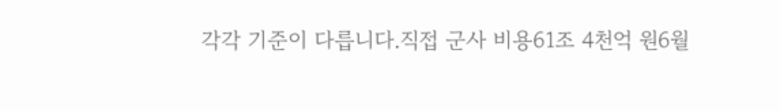각각 기준이 다릅니다.직접 군사 비용61조 4천억 원6월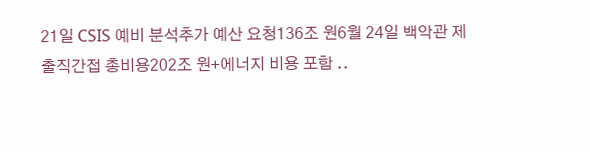21일 CSIS 예비 분석추가 예산 요청136조 원6월 24일 백악관 제출직간접 총비용202조 원+에너지 비용 포함 ..